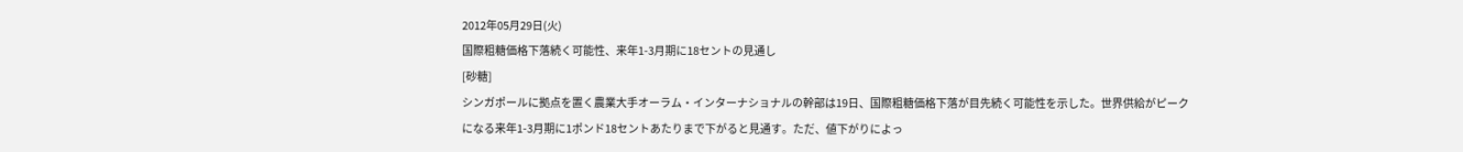2012年05月29日(火)
国際粗糖価格下落続く可能性、来年1-3月期に18セントの見通し
[砂糖]
シンガポールに拠点を置く農業大手オーラム・インターナショナルの幹部は19日、国際粗糖価格下落が目先続く可能性を示した。世界供給がピークになる来年1-3月期に1ポンド18セントあたりまで下がると見通す。ただ、値下がりによっ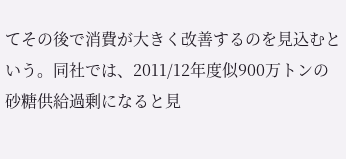てその後で消費が大きく改善するのを見込むという。同社では、2011/12年度似900万トンの砂糖供給過剰になると見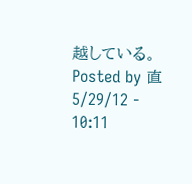越している。
Posted by 直 5/29/12 - 10:11